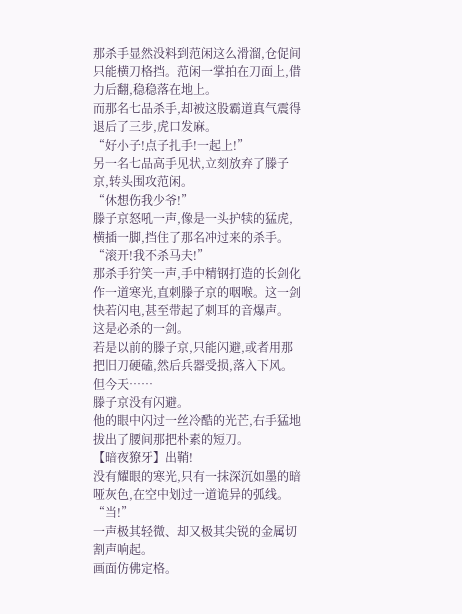那杀手显然没料到范闲这么滑溜,仓促间只能横刀格挡。范闲一掌拍在刀面上,借力后翻,稳稳落在地上。
而那名七品杀手,却被这股霸道真气震得退后了三步,虎口发麻。
“好小子!点子扎手!一起上!”
另一名七品高手见状,立刻放弃了滕子京,转头围攻范闲。
“休想伤我少爷!”
滕子京怒吼一声,像是一头护犊的猛虎,横插一脚,挡住了那名冲过来的杀手。
“滚开!我不杀马夫!”
那杀手狞笑一声,手中精钢打造的长剑化作一道寒光,直刺滕子京的咽喉。这一剑快若闪电,甚至带起了刺耳的音爆声。
这是必杀的一剑。
若是以前的滕子京,只能闪避,或者用那把旧刀硬磕,然后兵器受损,落入下风。
但今天……
滕子京没有闪避。
他的眼中闪过一丝冷酷的光芒,右手猛地拔出了腰间那把朴素的短刀。
【暗夜獠牙】出鞘!
没有耀眼的寒光,只有一抹深沉如墨的暗哑灰色,在空中划过一道诡异的弧线。
“当!”
一声极其轻微、却又极其尖锐的金属切割声响起。
画面仿佛定格。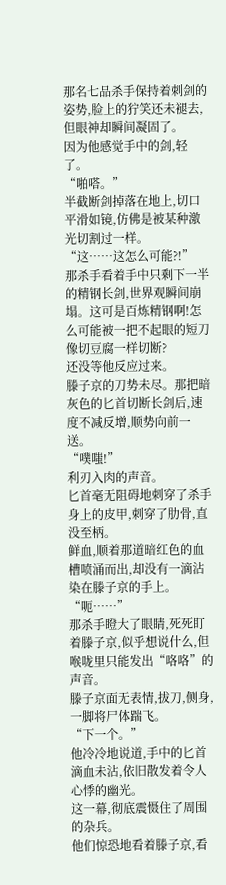那名七品杀手保持着刺剑的姿势,脸上的狞笑还未褪去,但眼神却瞬间凝固了。
因为他感觉手中的剑,轻了。
“啪嗒。”
半截断剑掉落在地上,切口平滑如镜,仿佛是被某种激光切割过一样。
“这……这怎么可能?!”
那杀手看着手中只剩下一半的精钢长剑,世界观瞬间崩塌。这可是百炼精钢啊!怎么可能被一把不起眼的短刀像切豆腐一样切断?
还没等他反应过来。
滕子京的刀势未尽。那把暗灰色的匕首切断长剑后,速度不减反增,顺势向前一送。
“噗嗤!”
利刃入肉的声音。
匕首毫无阻碍地刺穿了杀手身上的皮甲,刺穿了肋骨,直没至柄。
鲜血,顺着那道暗红色的血槽喷涌而出,却没有一滴沾染在滕子京的手上。
“呃……”
那杀手瞪大了眼睛,死死盯着滕子京,似乎想说什么,但喉咙里只能发出“咯咯”的声音。
滕子京面无表情,拔刀,侧身,一脚将尸体踹飞。
“下一个。”
他冷冷地说道,手中的匕首滴血未沾,依旧散发着令人心悸的幽光。
这一幕,彻底震慑住了周围的杂兵。
他们惊恐地看着滕子京,看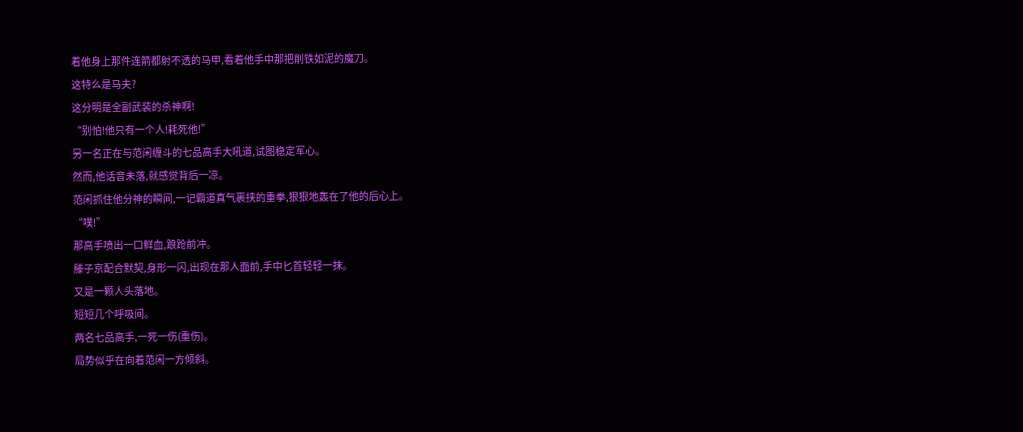着他身上那件连箭都射不透的马甲,看着他手中那把削铁如泥的魔刀。
这特么是马夫?
这分明是全副武装的杀神啊!
“别怕!他只有一个人!耗死他!”
另一名正在与范闲缠斗的七品高手大吼道,试图稳定军心。
然而,他话音未落,就感觉背后一凉。
范闲抓住他分神的瞬间,一记霸道真气裹挟的重拳,狠狠地轰在了他的后心上。
“噗!”
那高手喷出一口鲜血,踉跄前冲。
滕子京配合默契,身形一闪,出现在那人面前,手中匕首轻轻一抹。
又是一颗人头落地。
短短几个呼吸间。
两名七品高手,一死一伤(重伤)。
局势似乎在向着范闲一方倾斜。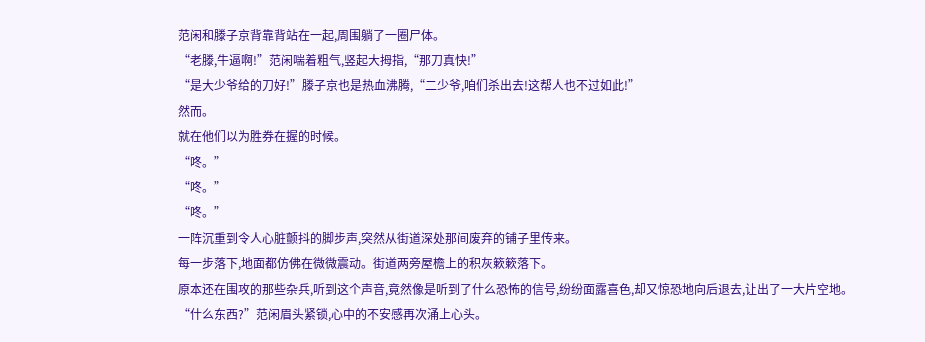范闲和滕子京背靠背站在一起,周围躺了一圈尸体。
“老滕,牛逼啊!”范闲喘着粗气,竖起大拇指,“那刀真快!”
“是大少爷给的刀好!”滕子京也是热血沸腾,“二少爷,咱们杀出去!这帮人也不过如此!”
然而。
就在他们以为胜券在握的时候。
“咚。”
“咚。”
“咚。”
一阵沉重到令人心脏颤抖的脚步声,突然从街道深处那间废弃的铺子里传来。
每一步落下,地面都仿佛在微微震动。街道两旁屋檐上的积灰簌簌落下。
原本还在围攻的那些杂兵,听到这个声音,竟然像是听到了什么恐怖的信号,纷纷面露喜色,却又惊恐地向后退去,让出了一大片空地。
“什么东西?”范闲眉头紧锁,心中的不安感再次涌上心头。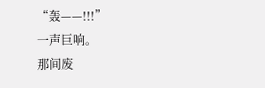“轰——!!!”
一声巨响。
那间废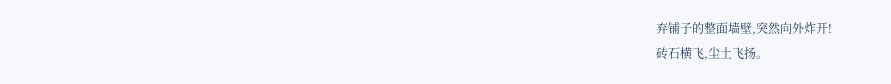弃铺子的整面墙壁,突然向外炸开!
砖石横飞,尘土飞扬。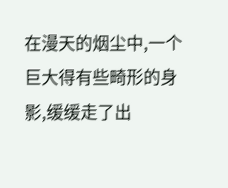在漫天的烟尘中,一个巨大得有些畸形的身影,缓缓走了出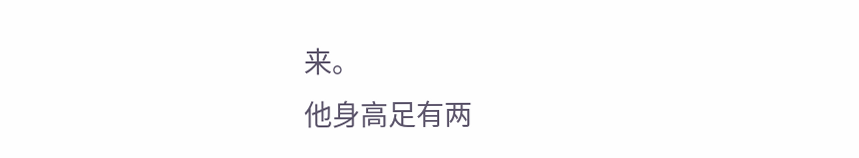来。
他身高足有两